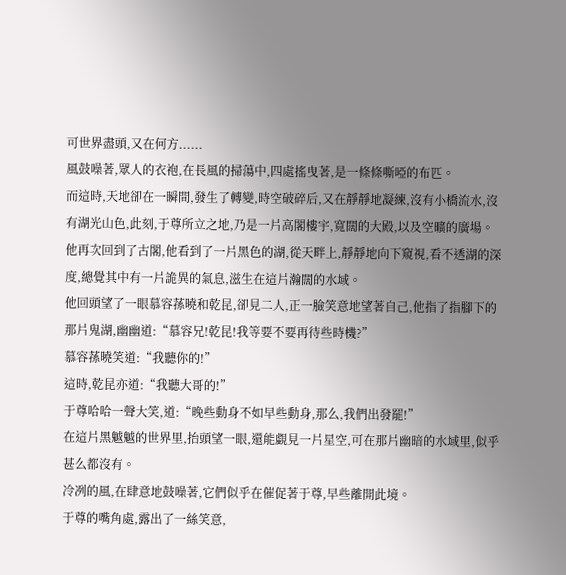可世界盡頭,又在何方......
風鼓噪著,眾人的衣袍,在長風的掃蕩中,四處搖曳著,是一條條嘶啞的布匹。
而這時,天地卻在一瞬間,發生了轉變,時空破碎后,又在靜靜地凝練,沒有小橋流水,沒有湖光山色,此刻,于尊所立之地,乃是一片高閣樓宇,寬闊的大殿,以及空曠的廣場。
他再次回到了古閣,他看到了一片黑色的湖,從天畔上,靜靜地向下窺視,看不透湖的深度,總覺其中有一片詭異的氣息,滋生在這片瀚闊的水域。
他回頭望了一眼慕容蓀曉和乾昆,卻見二人,正一臉笑意地望著自己,他指了指腳下的那片鬼湖,幽幽道:“慕容兄!乾昆!我等要不要再待些時機?”
慕容蓀曉笑道:“我聽你的!”
這時,乾昆亦道:“我聽大哥的!”
于尊哈哈一聲大笑,道:“晚些動身不如早些動身,那么,我們出發罷!”
在這片黑魆魆的世界里,抬頭望一眼,還能覷見一片星空,可在那片幽暗的水域里,似乎甚么都沒有。
冷冽的風,在肆意地鼓噪著,它們似乎在催促著于尊,早些離開此境。
于尊的嘴角處,露出了一絲笑意,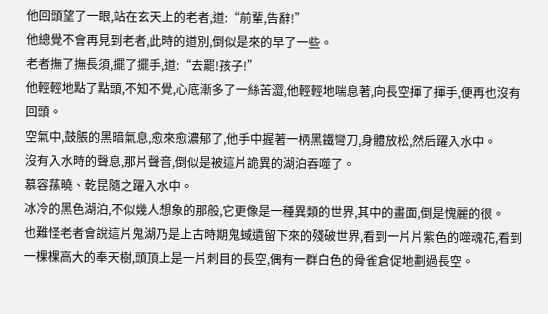他回頭望了一眼,站在玄天上的老者,道:“前輩,告辭!”
他總覺不會再見到老者,此時的道別,倒似是來的早了一些。
老者撫了撫長須,擺了擺手,道:“去罷!孩子!”
他輕輕地點了點頭,不知不覺,心底漸多了一絲苦澀,他輕輕地喘息著,向長空揮了揮手,便再也沒有回頭。
空氣中,鼓脹的黑暗氣息,愈來愈濃郁了,他手中握著一柄黑鐵彎刀,身體放松,然后躍入水中。
沒有入水時的聲息,那片聲音,倒似是被這片詭異的湖泊吞噬了。
慕容蓀曉、乾昆隨之躍入水中。
冰冷的黑色湖泊,不似幾人想象的那般,它更像是一種異類的世界,其中的畫面,倒是愧麗的很。
也難怪老者會說這片鬼湖乃是上古時期鬼蜮遺留下來的殘破世界,看到一片片紫色的噬魂花,看到一棵棵高大的奉天樹,頭頂上是一片刺目的長空,偶有一群白色的骨雀倉促地劃過長空。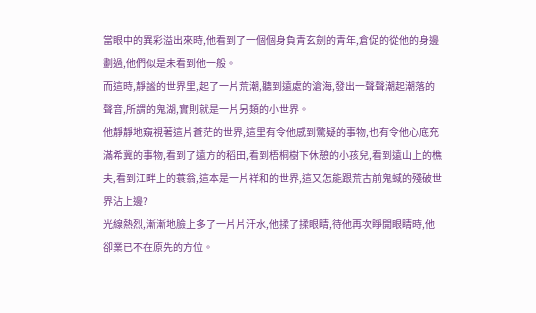當眼中的異彩溢出來時,他看到了一個個身負青玄劍的青年,倉促的從他的身邊劃過,他們似是未看到他一般。
而這時,靜謐的世界里,起了一片荒潮,聽到遠處的滄海,發出一聲聲潮起潮落的聲音,所謂的鬼湖,實則就是一片另類的小世界。
他靜靜地窺視著這片蒼茫的世界,這里有令他感到驚疑的事物,也有令他心底充滿希冀的事物,看到了遠方的稻田,看到梧桐樹下休憩的小孩兒,看到遠山上的樵夫,看到江畔上的蓑翁,這本是一片祥和的世界,這又怎能跟荒古前鬼蜮的殘破世界沾上邊?
光線熱烈,漸漸地臉上多了一片片汗水,他揉了揉眼睛,待他再次睜開眼睛時,他卻業已不在原先的方位。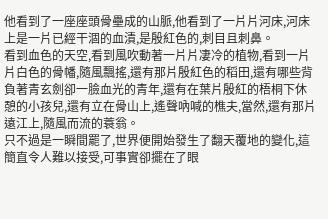他看到了一座座頭骨壘成的山脈,他看到了一片片河床,河床上是一片已經干涸的血漬,是殷紅色的,刺目且刺鼻。
看到血色的天空,看到風吹動著一片片凄冷的植物,看到一片片白色的骨幡,隨風飄搖,還有那片殷紅色的稻田,還有哪些背負著青玄劍卻一臉血光的青年,還有在葉片殷紅的梧桐下休憩的小孩兒,還有立在骨山上,遙聲吶喊的樵夫,當然,還有那片遠江上,隨風而流的蓑翁。
只不過是一瞬間罷了,世界便開始發生了翻天覆地的變化,這簡直令人難以接受,可事實卻擺在了眼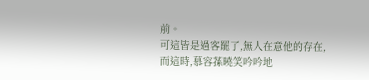前。
可這皆是過客罷了,無人在意他的存在,而這時,慕容蓀曉笑吟吟地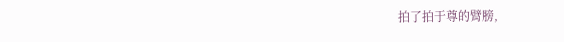拍了拍于尊的臂膀,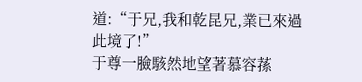道:“于兄,我和乾昆兄,業已來過此境了!”
于尊一臉駭然地望著慕容蓀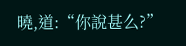曉,道:“你說甚么?”